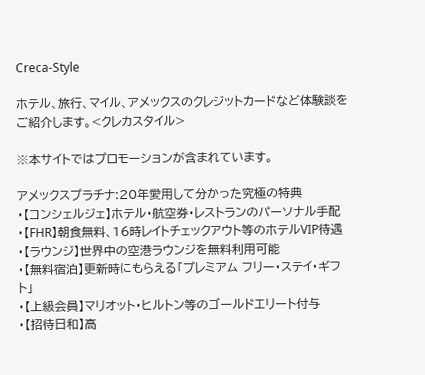Creca-Style

ホテル、旅行、マイル、アメックスのクレジットカードなど体験談をご紹介します。<クレカスタイル>

※本サイトではプロモーションが含まれています。

アメックスプラチナ:20年愛用して分かった究極の特典
・【コンシェルジェ】ホテル・航空券・レストランのパーソナル手配
・【FHR】朝食無料、16時レイトチェックアウト等のホテルVIP待遇
・【ラウンジ】世界中の空港ラウンジを無料利用可能
・【無料宿泊】更新時にもらえる「プレミアム フリー・ステイ・ギフト」
・【上級会員】マリオット・ヒルトン等のゴールドエリート付与
・【招待日和】高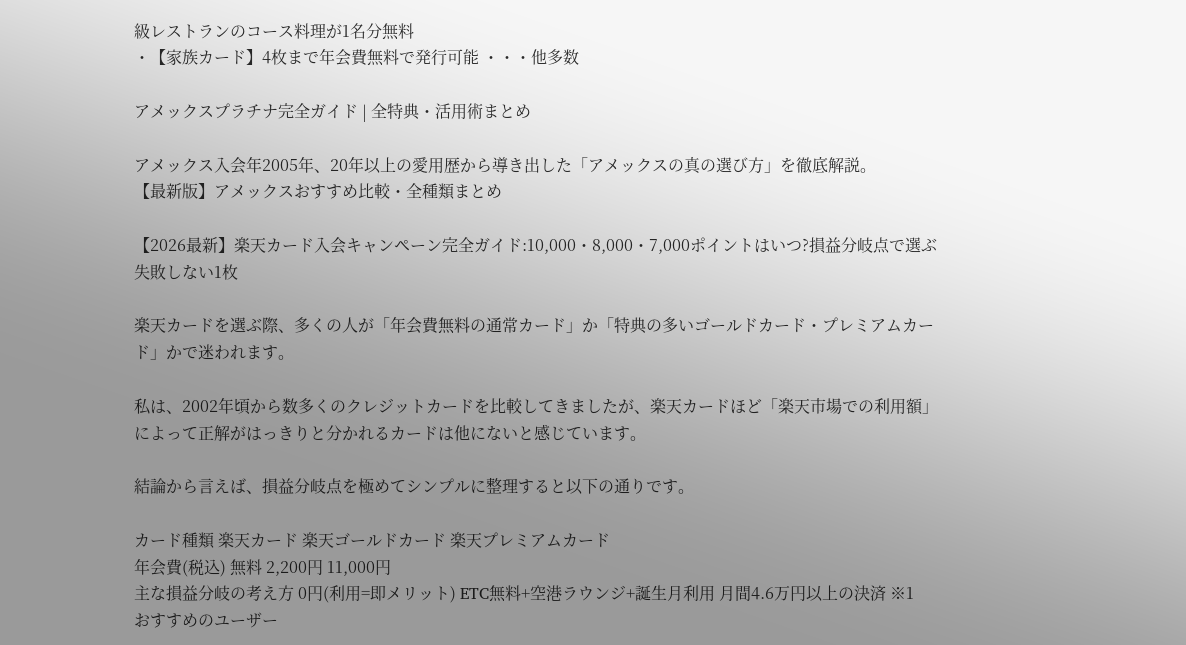級レストランのコース料理が1名分無料
・【家族カード】4枚まで年会費無料で発行可能 ・・・他多数

アメックスプラチナ完全ガイド | 全特典・活用術まとめ

アメックス入会年2005年、20年以上の愛用歴から導き出した「アメックスの真の選び方」を徹底解説。
【最新版】アメックスおすすめ比較・全種類まとめ

【2026最新】楽天カード入会キャンペーン完全ガイド:10,000・8,000・7,000ポイントはいつ?損益分岐点で選ぶ失敗しない1枚

楽天カードを選ぶ際、多くの人が「年会費無料の通常カード」か「特典の多いゴールドカード・プレミアムカード」かで迷われます。

私は、2002年頃から数多くのクレジットカードを比較してきましたが、楽天カードほど「楽天市場での利用額」によって正解がはっきりと分かれるカードは他にないと感じています。

結論から言えば、損益分岐点を極めてシンプルに整理すると以下の通りです。

カード種類 楽天カード 楽天ゴールドカード 楽天プレミアムカード
年会費(税込) 無料 2,200円 11,000円
主な損益分岐の考え方 0円(利用=即メリット) ETC無料+空港ラウンジ+誕生月利用 月間4.6万円以上の決済 ※1
おすすめのユーザー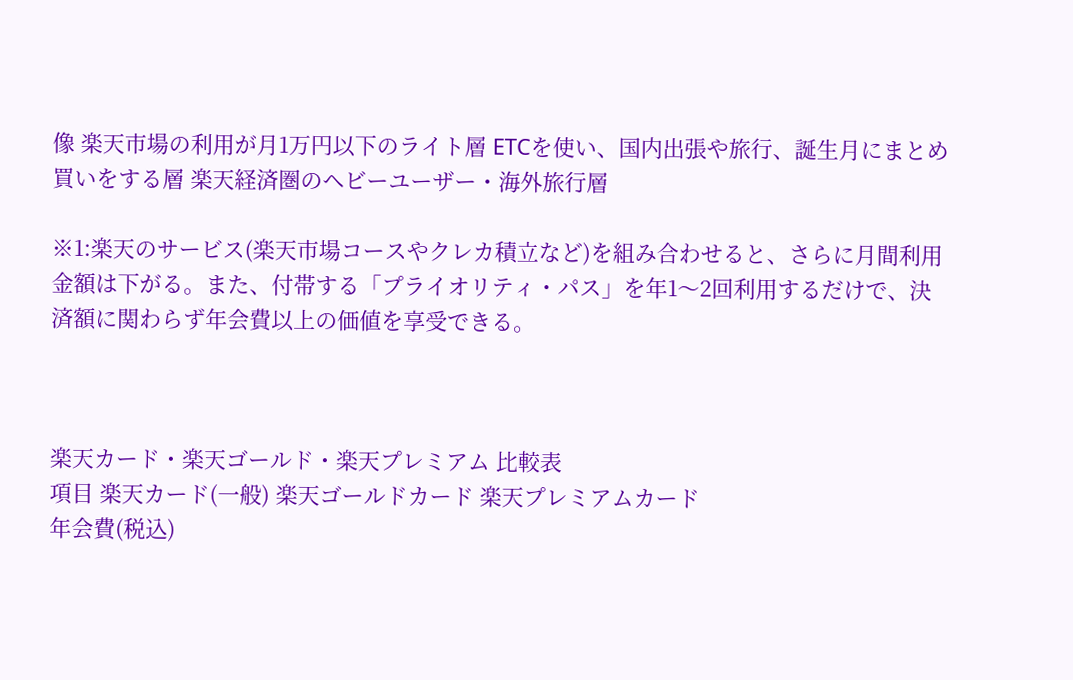像 楽天市場の利用が月1万円以下のライト層 ETCを使い、国内出張や旅行、誕生月にまとめ買いをする層 楽天経済圏のヘビーユーザー・海外旅行層

※1:楽天のサービス(楽天市場コースやクレカ積立など)を組み合わせると、さらに月間利用金額は下がる。また、付帯する「プライオリティ・パス」を年1〜2回利用するだけで、決済額に関わらず年会費以上の価値を享受できる。



楽天カード・楽天ゴールド・楽天プレミアム 比較表
項目 楽天カード(一般) 楽天ゴールドカード 楽天プレミアムカード
年会費(税込)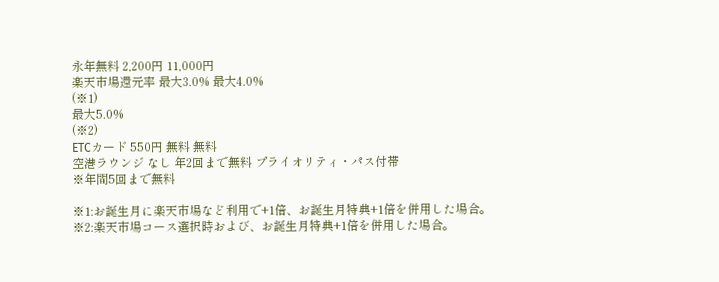永年無料 2,200円 11,000円
楽天市場還元率 最大3.0% 最大4.0%
(※1)
最大5.0%
(※2)
ETCカード 550円 無料 無料
空港ラウンジ なし 年2回まで無料 プライオリティ・パス付帯
※年間5回まで無料

※1:お誕生月に楽天市場など利用で+1倍、お誕生月特典+1倍を併用した場合。
※2:楽天市場コース選択時および、お誕生月特典+1倍を併用した場合。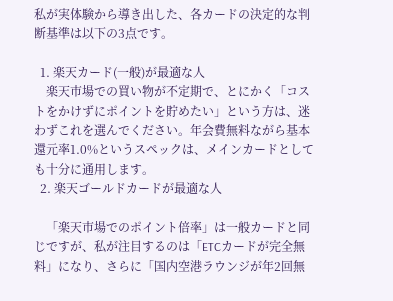私が実体験から導き出した、各カードの決定的な判断基準は以下の3点です。

  1. 楽天カード(一般)が最適な人
    楽天市場での買い物が不定期で、とにかく「コストをかけずにポイントを貯めたい」という方は、迷わずこれを選んでください。年会費無料ながら基本還元率1.0%というスペックは、メインカードとしても十分に通用します。
  2. 楽天ゴールドカードが最適な人

    「楽天市場でのポイント倍率」は一般カードと同じですが、私が注目するのは「ETCカードが完全無料」になり、さらに「国内空港ラウンジが年2回無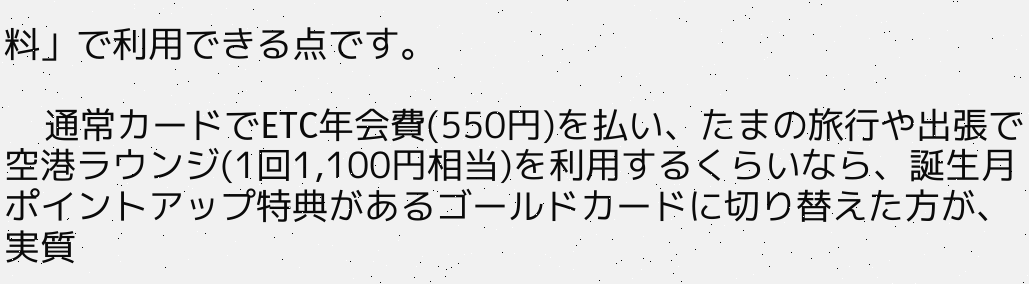料」で利用できる点です。

    通常カードでETC年会費(550円)を払い、たまの旅行や出張で空港ラウンジ(1回1,100円相当)を利用するくらいなら、誕生月ポイントアップ特典があるゴールドカードに切り替えた方が、実質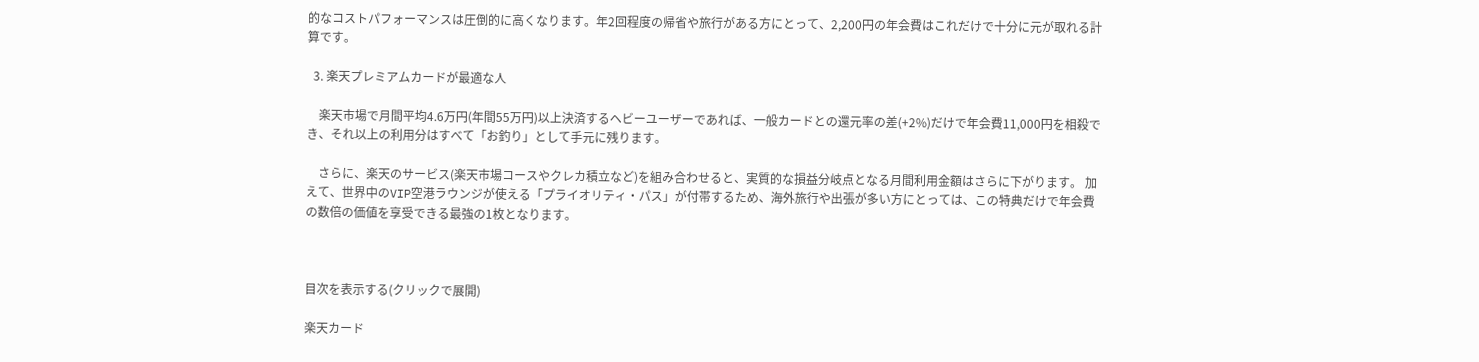的なコストパフォーマンスは圧倒的に高くなります。年2回程度の帰省や旅行がある方にとって、2,200円の年会費はこれだけで十分に元が取れる計算です。

  3. 楽天プレミアムカードが最適な人

    楽天市場で月間平均4.6万円(年間55万円)以上決済するヘビーユーザーであれば、一般カードとの還元率の差(+2%)だけで年会費11,000円を相殺でき、それ以上の利用分はすべて「お釣り」として手元に残ります。

    さらに、楽天のサービス(楽天市場コースやクレカ積立など)を組み合わせると、実質的な損益分岐点となる月間利用金額はさらに下がります。 加えて、世界中のVIP空港ラウンジが使える「プライオリティ・パス」が付帯するため、海外旅行や出張が多い方にとっては、この特典だけで年会費の数倍の価値を享受できる最強の1枚となります。



目次を表示する(クリックで展開)

楽天カード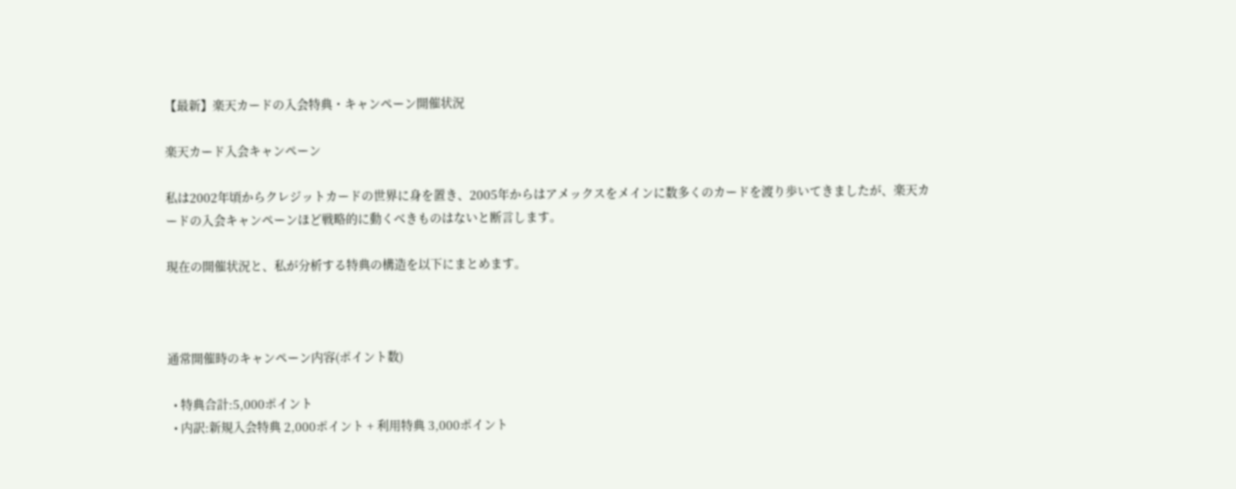【最新】楽天カードの入会特典・キャンペーン開催状況

楽天カード入会キャンペーン

私は2002年頃からクレジットカードの世界に身を置き、2005年からはアメックスをメインに数多くのカードを渡り歩いてきましたが、楽天カードの入会キャンペーンほど戦略的に動くべきものはないと断言します。

現在の開催状況と、私が分析する特典の構造を以下にまとめます。



通常開催時のキャンペーン内容(ポイント数)

  • 特典合計:5,000ポイント
  • 内訳:新規入会特典 2,000ポイント + 利用特典 3,000ポイント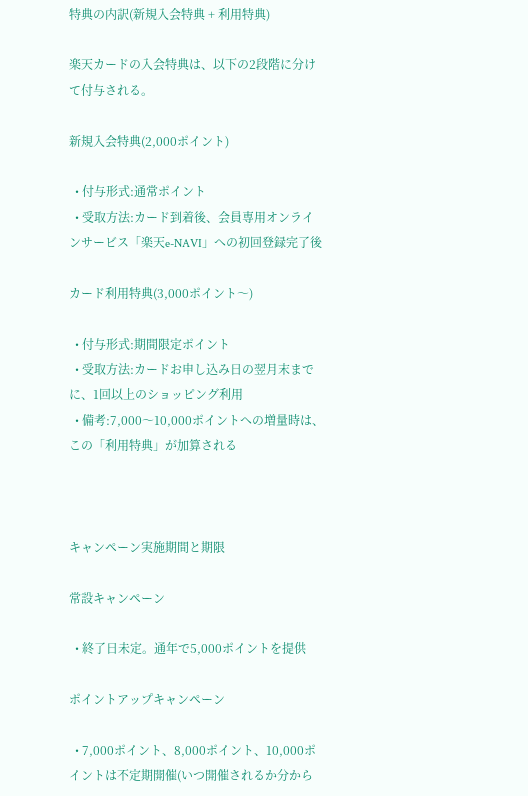特典の内訳(新規入会特典 + 利用特典)

楽天カードの入会特典は、以下の2段階に分けて付与される。

新規入会特典(2,000ポイント)

  • 付与形式:通常ポイント
  • 受取方法:カード到着後、会員専用オンラインサービス「楽天e-NAVI」への初回登録完了後

カード利用特典(3,000ポイント〜)

  • 付与形式:期間限定ポイント
  • 受取方法:カードお申し込み日の翌月末までに、1回以上のショッピング利用
  • 備考:7,000〜10,000ポイントへの増量時は、この「利用特典」が加算される



キャンペーン実施期間と期限

常設キャンペーン

  • 終了日未定。通年で5,000ポイントを提供

ポイントアップキャンペーン

  • 7,000ポイント、8,000ポイント、10,000ポイントは不定期開催(いつ開催されるか分から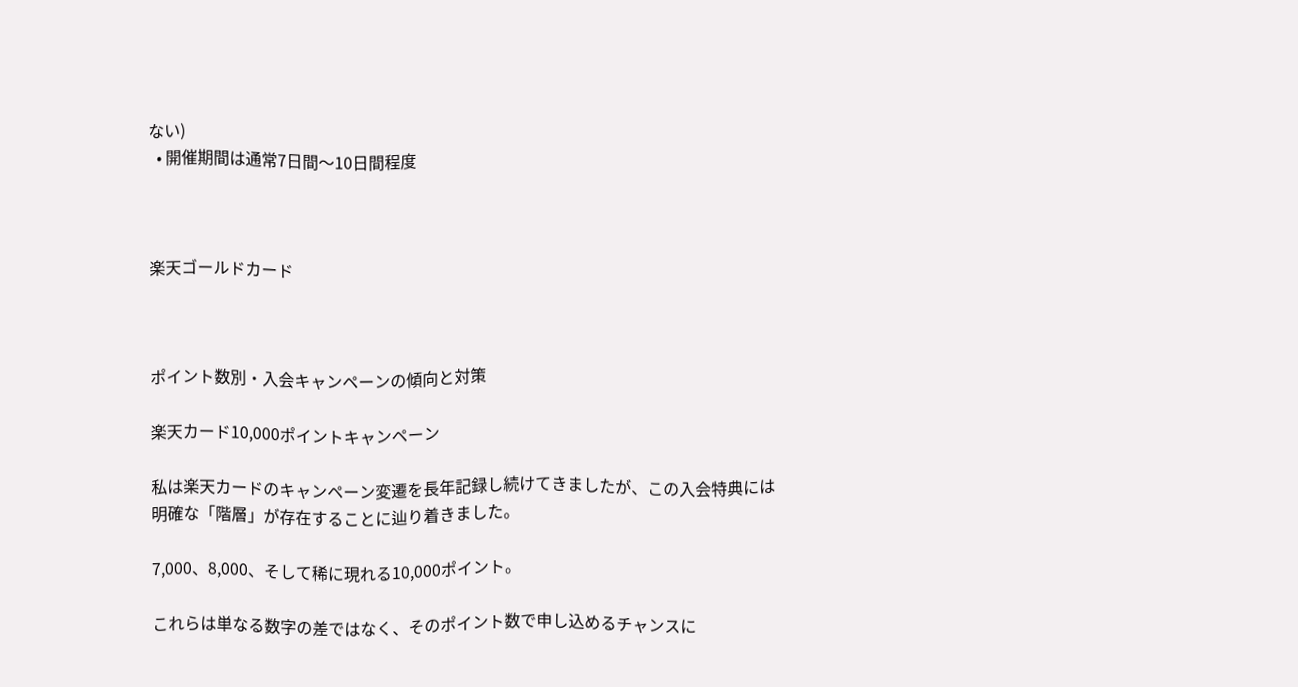ない)
  • 開催期間は通常7日間〜10日間程度



楽天ゴールドカード



ポイント数別・入会キャンペーンの傾向と対策

楽天カード10,000ポイントキャンペーン

私は楽天カードのキャンペーン変遷を長年記録し続けてきましたが、この入会特典には明確な「階層」が存在することに辿り着きました。

7,000、8,000、そして稀に現れる10,000ポイント。

これらは単なる数字の差ではなく、そのポイント数で申し込めるチャンスに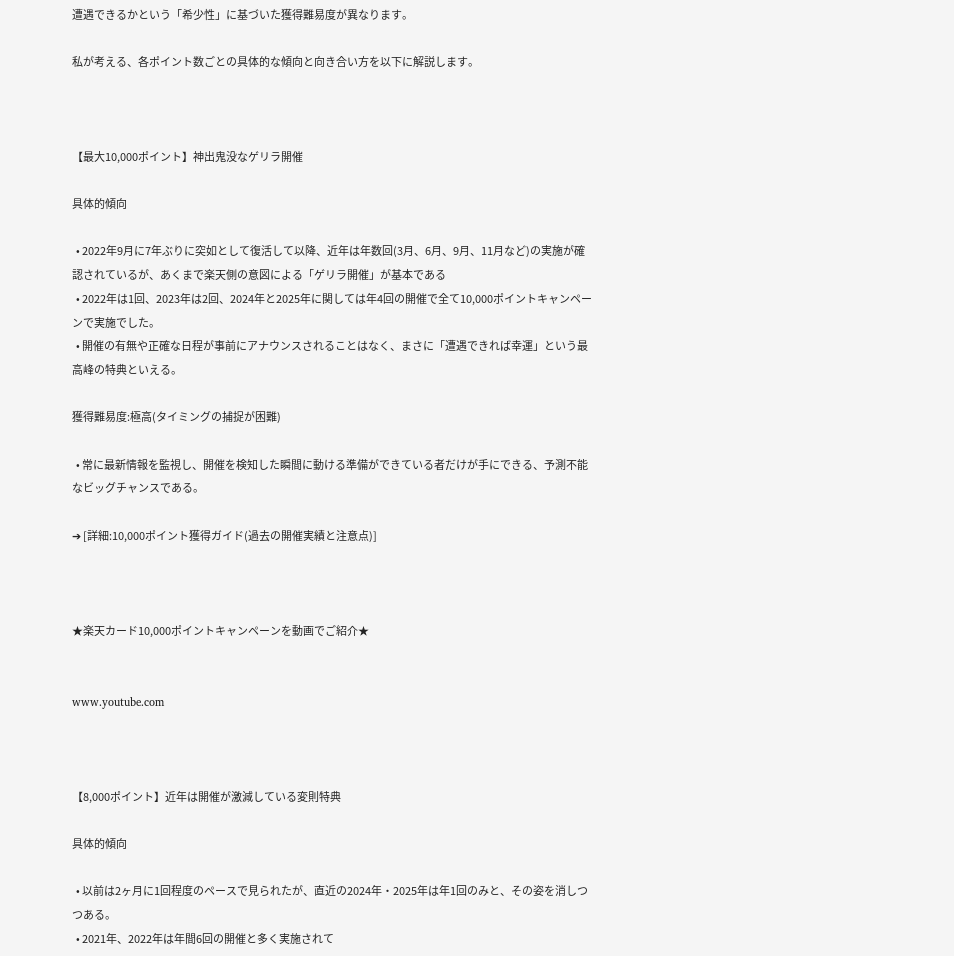遭遇できるかという「希少性」に基づいた獲得難易度が異なります。

私が考える、各ポイント数ごとの具体的な傾向と向き合い方を以下に解説します。



【最大10,000ポイント】神出鬼没なゲリラ開催

具体的傾向

  • 2022年9月に7年ぶりに突如として復活して以降、近年は年数回(3月、6月、9月、11月など)の実施が確認されているが、あくまで楽天側の意図による「ゲリラ開催」が基本である
  • 2022年は1回、2023年は2回、2024年と2025年に関しては年4回の開催で全て10,000ポイントキャンペーンで実施でした。
  • 開催の有無や正確な日程が事前にアナウンスされることはなく、まさに「遭遇できれば幸運」という最高峰の特典といえる。

獲得難易度:極高(タイミングの捕捉が困難)

  • 常に最新情報を監視し、開催を検知した瞬間に動ける準備ができている者だけが手にできる、予測不能なビッグチャンスである。

➔ [詳細:10,000ポイント獲得ガイド(過去の開催実績と注意点)]



★楽天カード10,000ポイントキャンペーンを動画でご紹介★


www.youtube.com



【8,000ポイント】近年は開催が激減している変則特典

具体的傾向

  • 以前は2ヶ月に1回程度のペースで見られたが、直近の2024年・2025年は年1回のみと、その姿を消しつつある。
  • 2021年、2022年は年間6回の開催と多く実施されて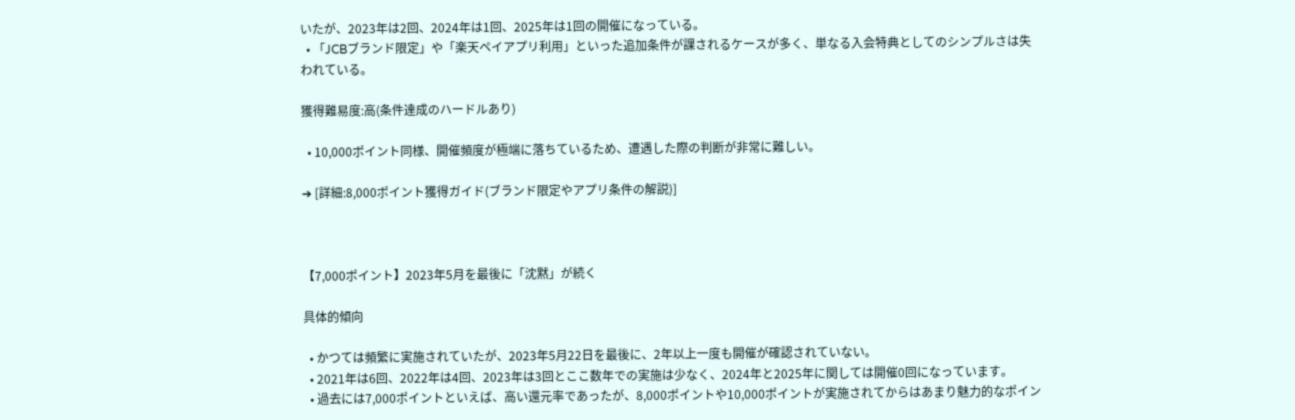いたが、2023年は2回、2024年は1回、2025年は1回の開催になっている。
  • 「JCBブランド限定」や「楽天ペイアプリ利用」といった追加条件が課されるケースが多く、単なる入会特典としてのシンプルさは失われている。

獲得難易度:高(条件達成のハードルあり)

  • 10,000ポイント同様、開催頻度が極端に落ちているため、遭遇した際の判断が非常に難しい。

➔ [詳細:8,000ポイント獲得ガイド(ブランド限定やアプリ条件の解説)]



【7,000ポイント】2023年5月を最後に「沈黙」が続く

具体的傾向

  • かつては頻繁に実施されていたが、2023年5月22日を最後に、2年以上一度も開催が確認されていない。
  • 2021年は6回、2022年は4回、2023年は3回とここ数年での実施は少なく、2024年と2025年に関しては開催0回になっています。
  • 過去には7,000ポイントといえば、高い還元率であったが、8,000ポイントや10,000ポイントが実施されてからはあまり魅力的なポイン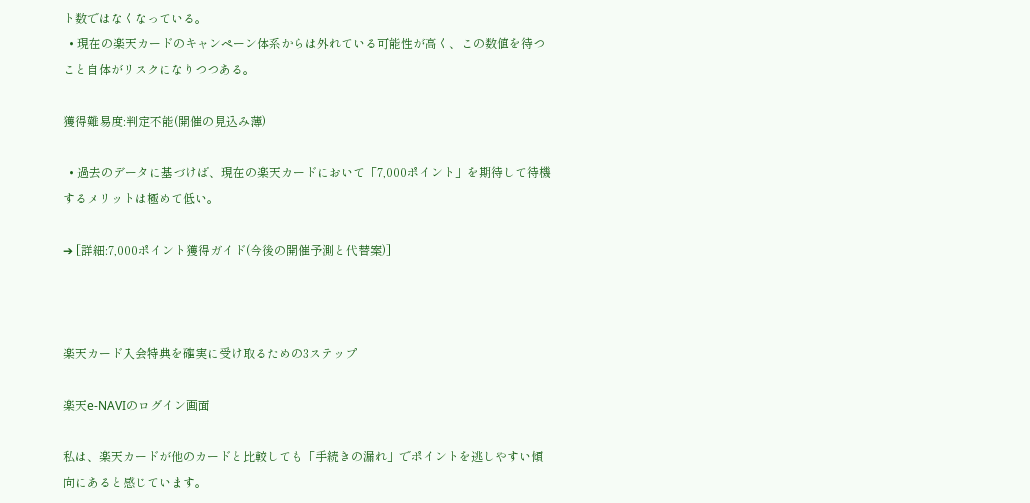ト数ではなくなっている。
  • 現在の楽天カードのキャンペーン体系からは外れている可能性が高く、この数値を待つこと自体がリスクになりつつある。

獲得難易度:判定不能(開催の見込み薄)

  • 過去のデータに基づけば、現在の楽天カードにおいて「7,000ポイント」を期待して待機するメリットは極めて低い。

➔ [詳細:7,000ポイント獲得ガイド(今後の開催予測と代替案)]



楽天カード入会特典を確実に受け取るための3ステップ

楽天e-NAVIのログイン画面

私は、楽天カードが他のカードと比較しても「手続きの漏れ」でポイントを逃しやすい傾向にあると感じています。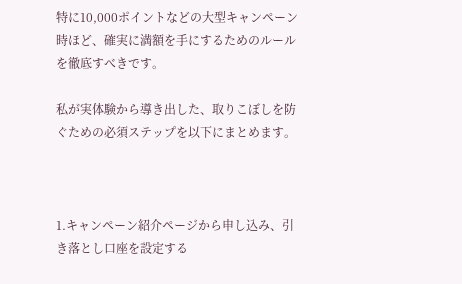特に10,000ポイントなどの大型キャンペーン時ほど、確実に満額を手にするためのルールを徹底すべきです。

私が実体験から導き出した、取りこぼしを防ぐための必須ステップを以下にまとめます。



1.キャンペーン紹介ページから申し込み、引き落とし口座を設定する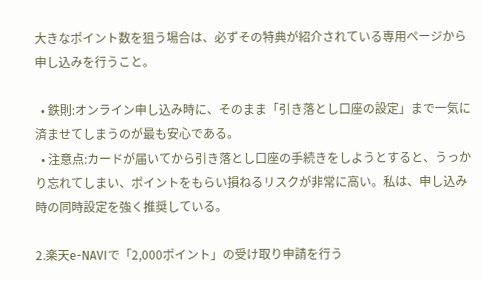大きなポイント数を狙う場合は、必ずその特典が紹介されている専用ページから申し込みを行うこと。

  • 鉄則:オンライン申し込み時に、そのまま「引き落とし口座の設定」まで一気に済ませてしまうのが最も安心である。
  • 注意点:カードが届いてから引き落とし口座の手続きをしようとすると、うっかり忘れてしまい、ポイントをもらい損ねるリスクが非常に高い。私は、申し込み時の同時設定を強く推奨している。

2.楽天e-NAVIで「2,000ポイント」の受け取り申請を行う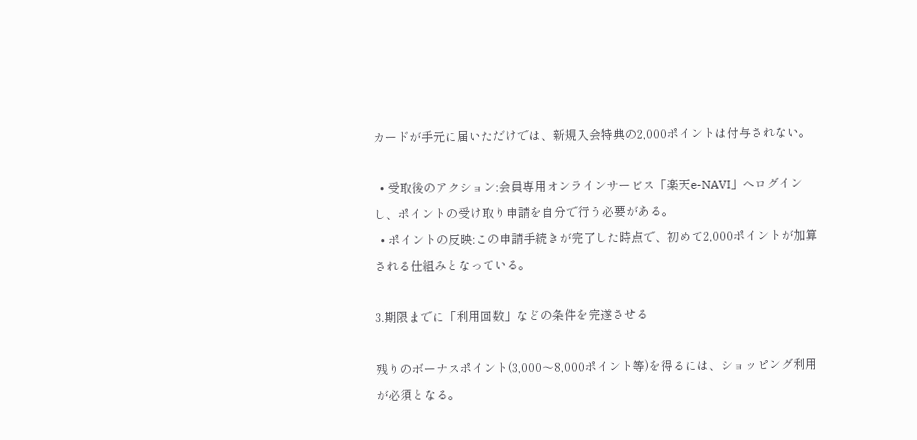カードが手元に届いただけでは、新規入会特典の2,000ポイントは付与されない。

  • 受取後のアクション:会員専用オンラインサービス「楽天e-NAVI」へログインし、ポイントの受け取り申請を自分で行う必要がある。
  • ポイントの反映:この申請手続きが完了した時点で、初めて2,000ポイントが加算される仕組みとなっている。

3.期限までに「利用回数」などの条件を完遂させる

残りのボーナスポイント(3,000〜8,000ポイント等)を得るには、ショッピング利用が必須となる。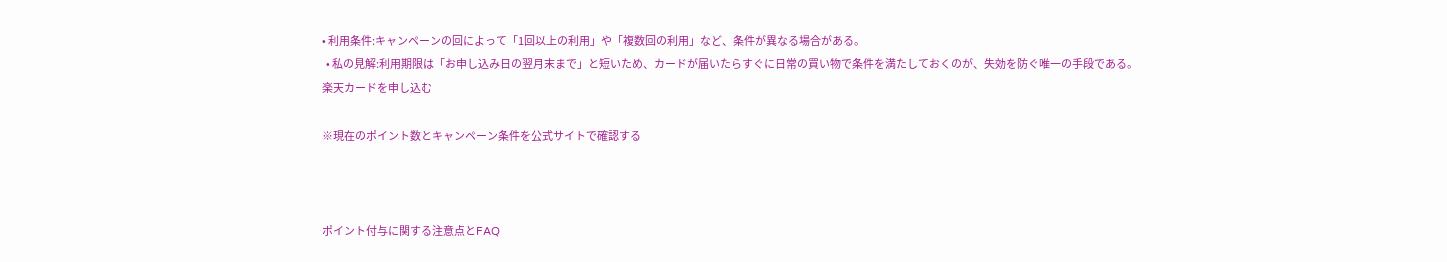• 利用条件:キャンペーンの回によって「1回以上の利用」や「複数回の利用」など、条件が異なる場合がある。
  • 私の見解:利用期限は「お申し込み日の翌月末まで」と短いため、カードが届いたらすぐに日常の買い物で条件を満たしておくのが、失効を防ぐ唯一の手段である。
楽天カードを申し込む

※現在のポイント数とキャンペーン条件を公式サイトで確認する



ポイント付与に関する注意点とFAQ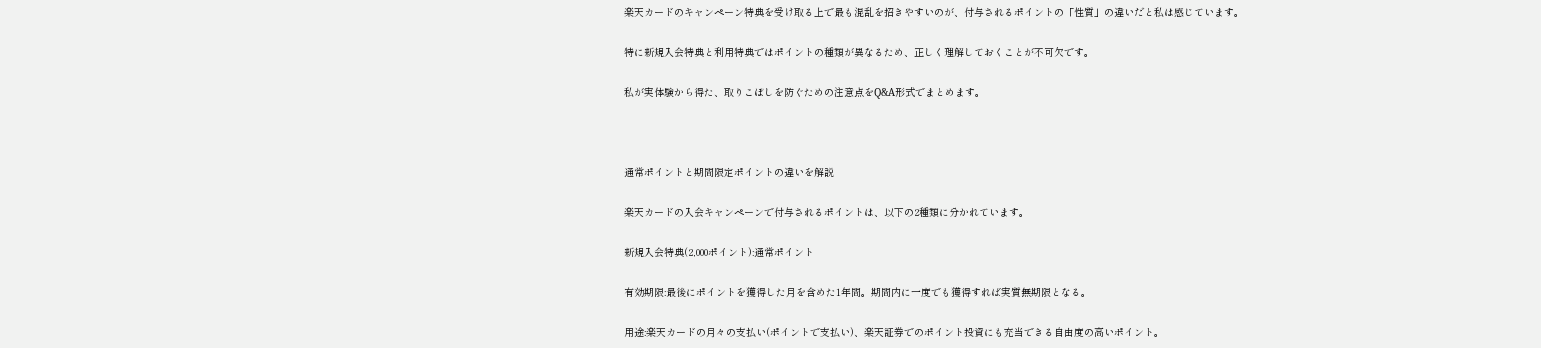楽天カードのキャンペーン特典を受け取る上で最も混乱を招きやすいのが、付与されるポイントの「性質」の違いだと私は感じています。

特に新規入会特典と利用特典ではポイントの種類が異なるため、正しく理解しておくことが不可欠です。

私が実体験から得た、取りこぼしを防ぐための注意点をQ&A形式でまとめます。



通常ポイントと期間限定ポイントの違いを解説

楽天カードの入会キャンペーンで付与されるポイントは、以下の2種類に分かれています。

新規入会特典(2,000ポイント):通常ポイント

有効期限:最後にポイントを獲得した月を含めた1年間。期間内に一度でも獲得すれば実質無期限となる。

用途:楽天カードの月々の支払い(ポイントで支払い)、楽天証券でのポイント投資にも充当できる自由度の高いポイント。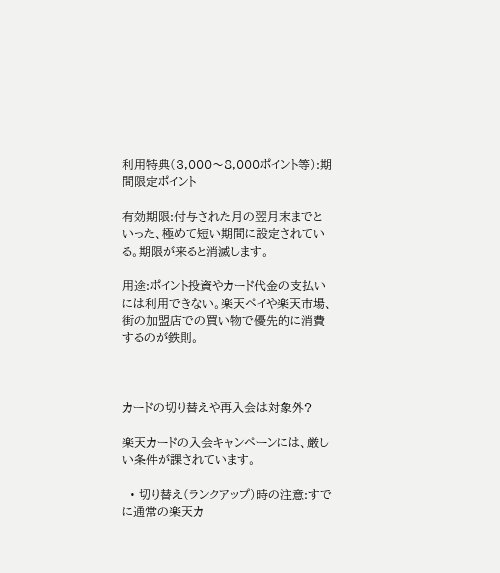利用特典(3,000〜8,000ポイント等):期間限定ポイント

有効期限:付与された月の翌月末までといった、極めて短い期間に設定されている。期限が来ると消滅します。

用途:ポイント投資やカード代金の支払いには利用できない。楽天ペイや楽天市場、街の加盟店での買い物で優先的に消費するのが鉄則。



カードの切り替えや再入会は対象外?

楽天カードの入会キャンペーンには、厳しい条件が課されています。

  • 切り替え(ランクアップ)時の注意:すでに通常の楽天カ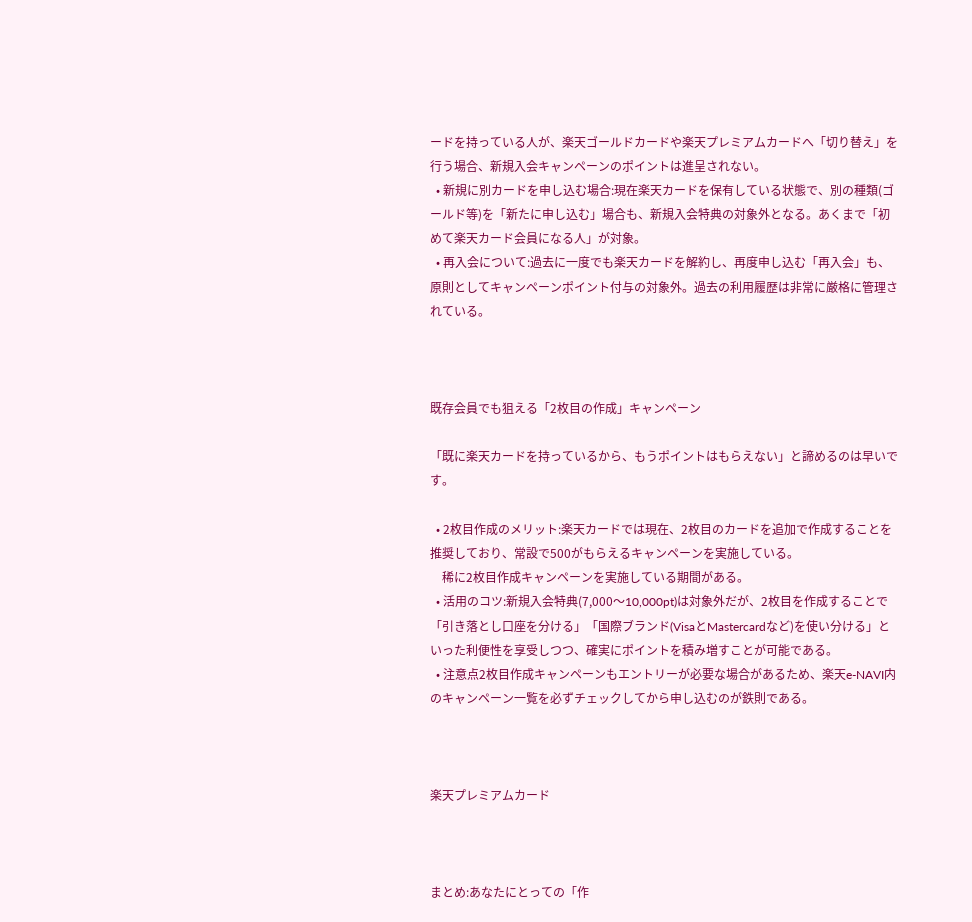ードを持っている人が、楽天ゴールドカードや楽天プレミアムカードへ「切り替え」を行う場合、新規入会キャンペーンのポイントは進呈されない。
  • 新規に別カードを申し込む場合:現在楽天カードを保有している状態で、別の種類(ゴールド等)を「新たに申し込む」場合も、新規入会特典の対象外となる。あくまで「初めて楽天カード会員になる人」が対象。
  • 再入会について:過去に一度でも楽天カードを解約し、再度申し込む「再入会」も、原則としてキャンペーンポイント付与の対象外。過去の利用履歴は非常に厳格に管理されている。



既存会員でも狙える「2枚目の作成」キャンペーン

「既に楽天カードを持っているから、もうポイントはもらえない」と諦めるのは早いです。

  • 2枚目作成のメリット:楽天カードでは現在、2枚目のカードを追加で作成することを推奨しており、常設で500がもらえるキャンペーンを実施している。
    稀に2枚目作成キャンペーンを実施している期間がある。
  • 活用のコツ:新規入会特典(7,000〜10,000pt)は対象外だが、2枚目を作成することで「引き落とし口座を分ける」「国際ブランド(VisaとMastercardなど)を使い分ける」といった利便性を享受しつつ、確実にポイントを積み増すことが可能である。
  • 注意点2枚目作成キャンペーンもエントリーが必要な場合があるため、楽天e-NAVI内のキャンペーン一覧を必ずチェックしてから申し込むのが鉄則である。



楽天プレミアムカード



まとめ:あなたにとっての「作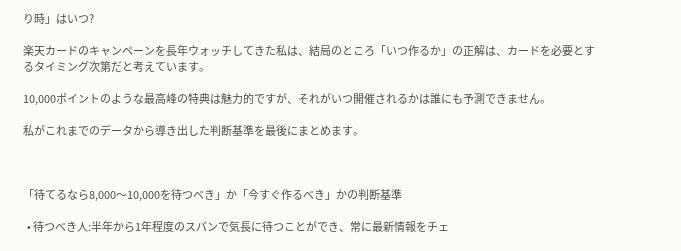り時」はいつ?

楽天カードのキャンペーンを長年ウォッチしてきた私は、結局のところ「いつ作るか」の正解は、カードを必要とするタイミング次第だと考えています。

10,000ポイントのような最高峰の特典は魅力的ですが、それがいつ開催されるかは誰にも予測できません。

私がこれまでのデータから導き出した判断基準を最後にまとめます。



「待てるなら8,000〜10,000を待つべき」か「今すぐ作るべき」かの判断基準

  • 待つべき人:半年から1年程度のスパンで気長に待つことができ、常に最新情報をチェ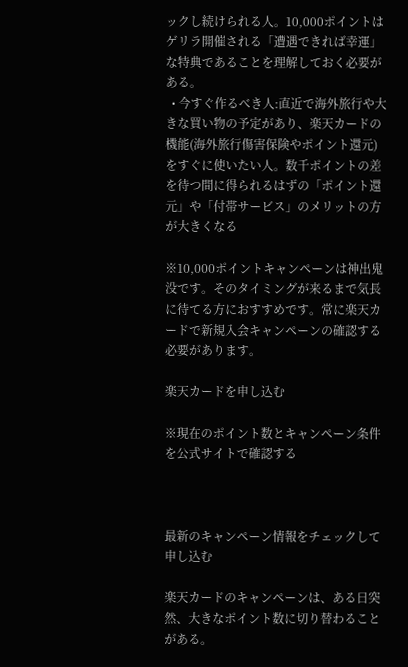ックし続けられる人。10,000ポイントはゲリラ開催される「遭遇できれば幸運」な特典であることを理解しておく必要がある。
  • 今すぐ作るべき人:直近で海外旅行や大きな買い物の予定があり、楽天カードの機能(海外旅行傷害保険やポイント還元)をすぐに使いたい人。数千ポイントの差を待つ間に得られるはずの「ポイント還元」や「付帯サービス」のメリットの方が大きくなる

※10,000ポイントキャンペーンは神出鬼没です。そのタイミングが来るまで気長に待てる方におすすめです。常に楽天カードで新規入会キャンペーンの確認する必要があります。

楽天カードを申し込む

※現在のポイント数とキャンペーン条件を公式サイトで確認する



最新のキャンペーン情報をチェックして申し込む

楽天カードのキャンペーンは、ある日突然、大きなポイント数に切り替わることがある。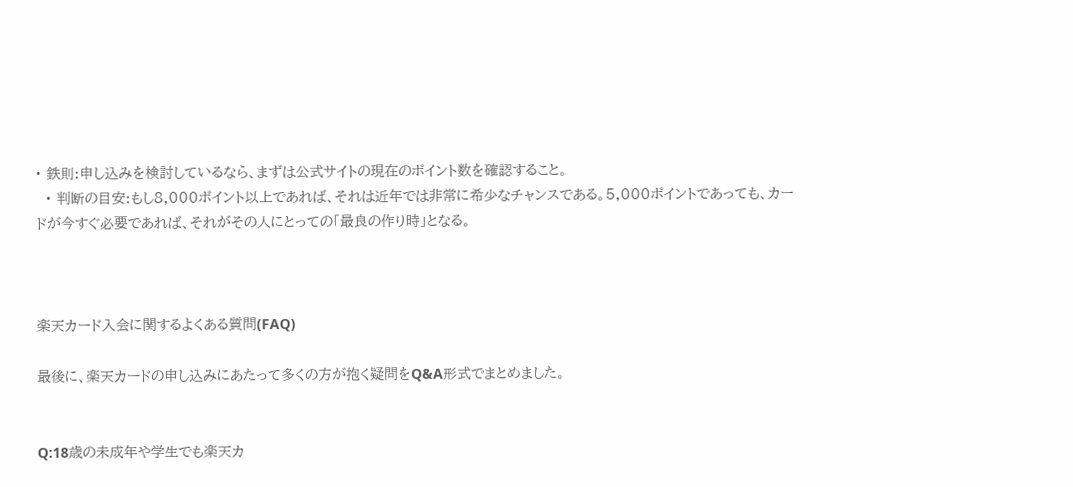• 鉄則:申し込みを検討しているなら、まずは公式サイトの現在のポイント数を確認すること。
  • 判断の目安:もし8,000ポイント以上であれば、それは近年では非常に希少なチャンスである。5,000ポイントであっても、カードが今すぐ必要であれば、それがその人にとっての「最良の作り時」となる。



楽天カード入会に関するよくある質問(FAQ)

最後に、楽天カードの申し込みにあたって多くの方が抱く疑問をQ&A形式でまとめました。


Q:18歳の未成年や学生でも楽天カ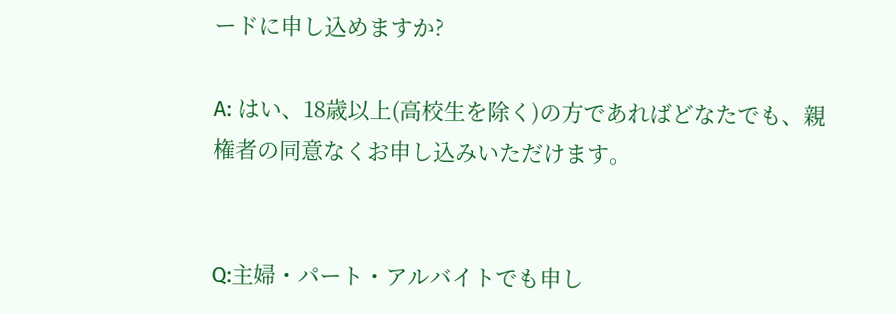ードに申し込めますか?

A: はい、18歳以上(高校生を除く)の方であればどなたでも、親権者の同意なくお申し込みいただけます。


Q:主婦・パート・アルバイトでも申し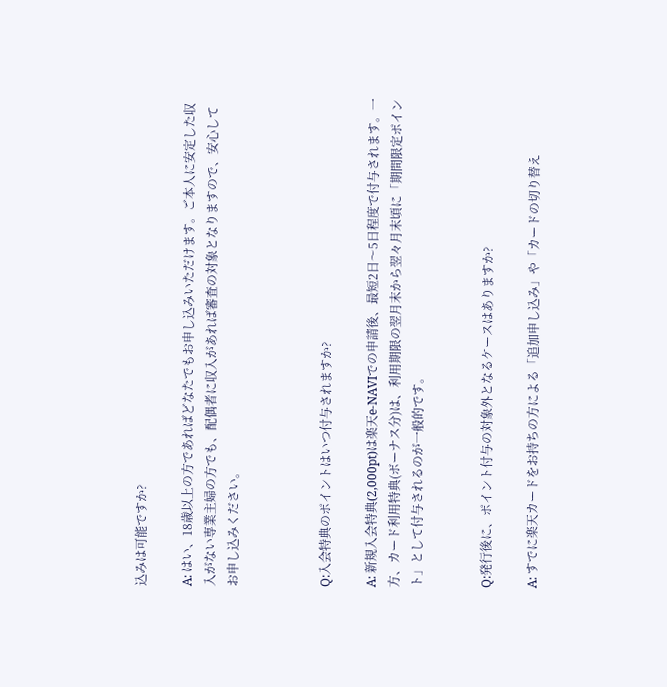込みは可能ですか?

A: はい、18歳以上の方であればどなたでもお申し込みいただけます。ご本人に安定した収入がない専業主婦の方でも、配偶者に収入があれば審査の対象となりますので、安心してお申し込みください。



Q:入会特典のポイントはいつ付与されますか?

A: 新規入会特典(2,000pt)は楽天e-NAVIでの申請後、最短2日〜5日程度で付与されます。一方、カード利用特典(ボーナス分)は、利用期限の翌月末から翌々月末頃に「期間限定ポイント」として付与されるのが一般的です。


Q:発行後に、ポイント付与の対象外となるケースはありますか?

A: すでに楽天カードをお持ちの方による「追加申し込み」や「カードの切り替え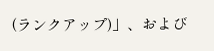(ランクアップ)」、および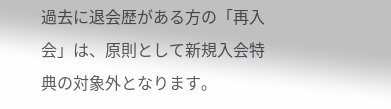過去に退会歴がある方の「再入会」は、原則として新規入会特典の対象外となります。